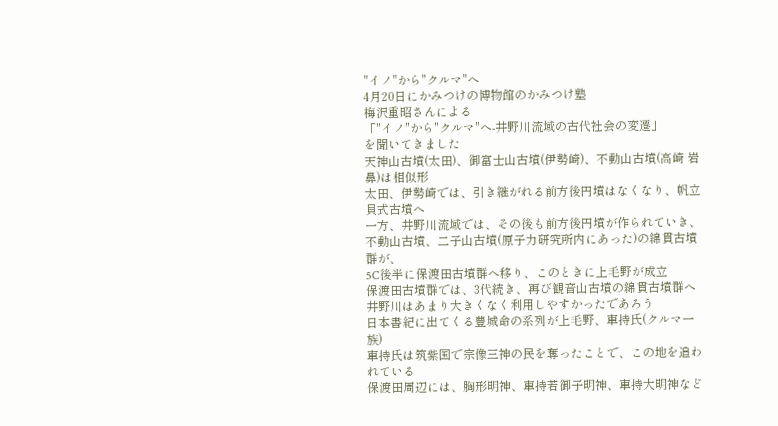"イノ"から"クルマ"へ
4月20日にかみつけの博物館のかみつけ塾
梅沢重昭さんによる
「"イノ"から"クルマ"へ-井野川流域の古代社会の変遷」
を聞いてきました
天神山古墳(太田)、御富士山古墳(伊勢崎)、不動山古墳(高崎 岩鼻)は相似形
太田、伊勢崎では、引き継がれる前方後円墳はなくなり、帆立貝式古墳へ
一方、井野川流域では、その後も前方後円墳が作られていき、
不動山古墳、二子山古墳(原子力研究所内にあった)の綿貫古墳群が、
5C後半に保渡田古墳群へ移り、このときに上毛野が成立
保渡田古墳群では、3代続き、再び観音山古墳の綿貫古墳群へ
井野川はあまり大きくなく利用しやすかったであろう
日本書紀に出てくる豊城命の系列が上毛野、車持氏(クルマ一族)
車持氏は筑紫国で宗像三神の民を奪ったことで、この地を追われている
保渡田周辺には、胸形明神、車持若御子明神、車持大明神など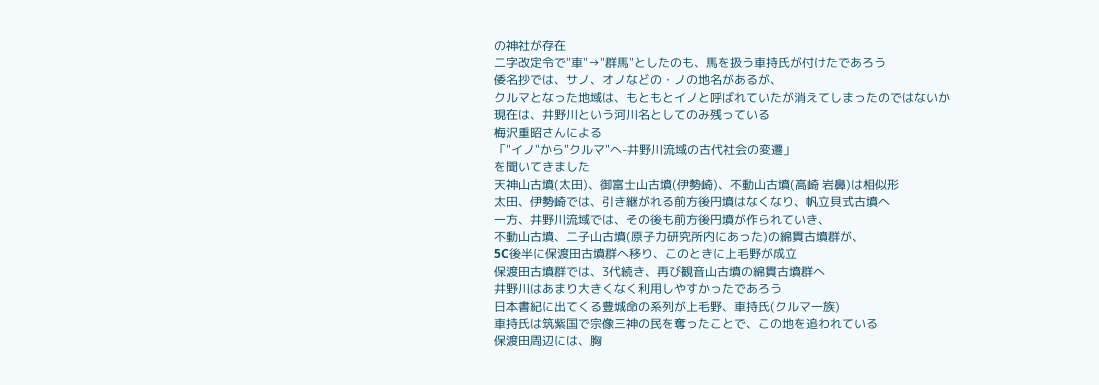の神社が存在
二字改定令で"車"→"群馬"としたのも、馬を扱う車持氏が付けたであろう
倭名抄では、サノ、オノなどの・ノの地名があるが、
クルマとなった地域は、もともとイノと呼ばれていたが消えてしまったのではないか
現在は、井野川という河川名としてのみ残っている
梅沢重昭さんによる
「"イノ"から"クルマ"へ-井野川流域の古代社会の変遷」
を聞いてきました
天神山古墳(太田)、御富士山古墳(伊勢崎)、不動山古墳(高崎 岩鼻)は相似形
太田、伊勢崎では、引き継がれる前方後円墳はなくなり、帆立貝式古墳へ
一方、井野川流域では、その後も前方後円墳が作られていき、
不動山古墳、二子山古墳(原子力研究所内にあった)の綿貫古墳群が、
5C後半に保渡田古墳群へ移り、このときに上毛野が成立
保渡田古墳群では、3代続き、再び観音山古墳の綿貫古墳群へ
井野川はあまり大きくなく利用しやすかったであろう
日本書紀に出てくる豊城命の系列が上毛野、車持氏(クルマ一族)
車持氏は筑紫国で宗像三神の民を奪ったことで、この地を追われている
保渡田周辺には、胸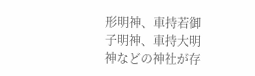形明神、車持若御子明神、車持大明神などの神社が存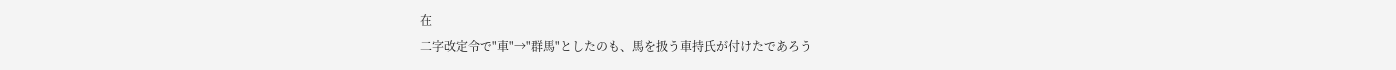在
二字改定令で"車"→"群馬"としたのも、馬を扱う車持氏が付けたであろう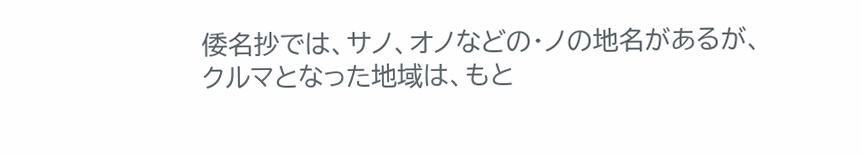倭名抄では、サノ、オノなどの・ノの地名があるが、
クルマとなった地域は、もと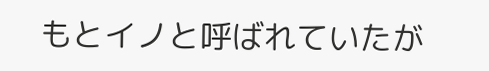もとイノと呼ばれていたが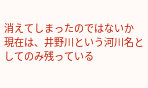消えてしまったのではないか
現在は、井野川という河川名としてのみ残っている